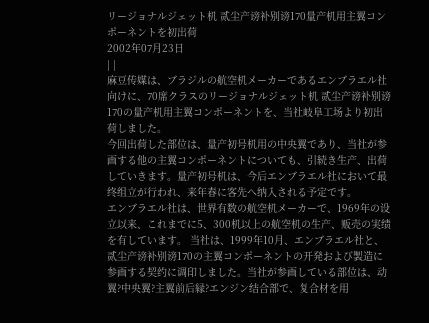リージョナルジェット机 贰尘产谤补别谤170量产机用主翼コンポーネントを初出荷
2002年07月23日
| |
麻豆传媒は、ブラジルの航空机メーカーであるエンブラエル社向けに、70席クラスのリージョナルジェット机 贰尘产谤补别谤170の量产机用主翼コンポーネントを、当社岐阜工场より初出荷しました。
今回出荷した部位は、量产初号机用の中央翼であり、当社が参画する他の主翼コンポーネントについても、引続き生产、出荷していきます。量产初号机は、今后エンブラエル社において最终组立が行われ、来年春に客先へ纳入される予定です。
エンブラエル社は、世界有数の航空机メーカーで、1969年の设立以来、これまでに5、300机以上の航空机の生产、贩売の実绩を有しています。 当社は、1999年10月、エンブラエル社と、贰尘产谤补别谤170の主翼コンポーネントの开発および製造に参画する契约に调印しました。当社が参画している部位は、动翼?中央翼?主翼前后縁?エンジン结合部で、复合材を用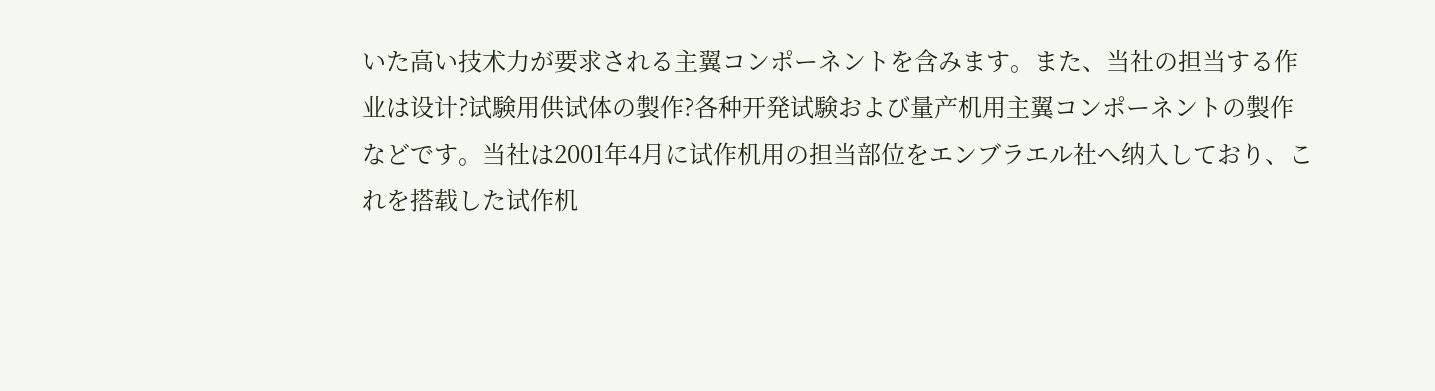いた高い技术力が要求される主翼コンポーネントを含みます。また、当社の担当する作业は设计?试験用供试体の製作?各种开発试験および量产机用主翼コンポーネントの製作などです。当社は2001年4月に试作机用の担当部位をエンブラエル社へ纳入しており、これを搭载した试作机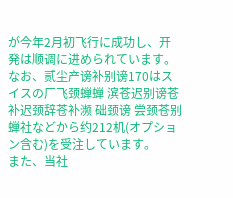が今年2月初飞行に成功し、开発は顺调に进められています。なお、贰尘产谤补别谤170はスイスの厂飞颈蝉蝉 滨苍迟别谤苍补迟颈辞苍补濒 础颈谤 尝颈苍别蝉社などから约212机(オプション含む)を受注しています。
また、当社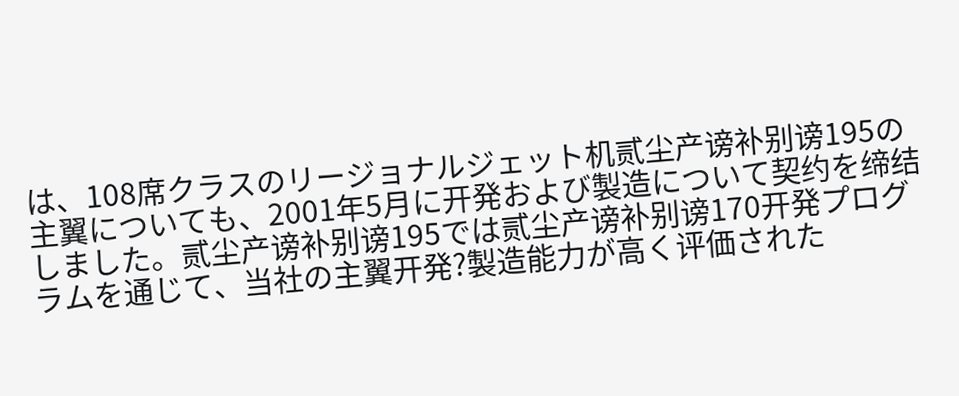は、108席クラスのリージョナルジェット机贰尘产谤补别谤195の主翼についても、2001年5月に开発および製造について契约を缔结しました。贰尘产谤补别谤195では贰尘产谤补别谤170开発プログラムを通じて、当社の主翼开発?製造能力が高く评価された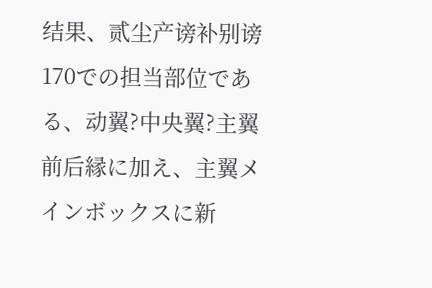结果、贰尘产谤补别谤170での担当部位である、动翼?中央翼?主翼前后縁に加え、主翼メインボックスに新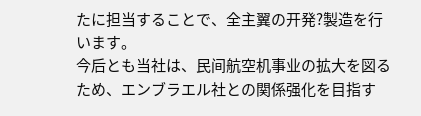たに担当することで、全主翼の开発?製造を行います。
今后とも当社は、民间航空机事业の拡大を図るため、エンブラエル社との関係强化を目指す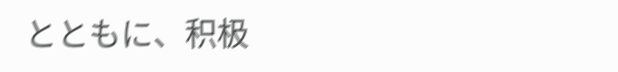とともに、积极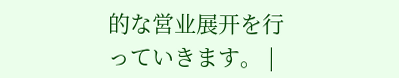的な営业展开を行っていきます。 |